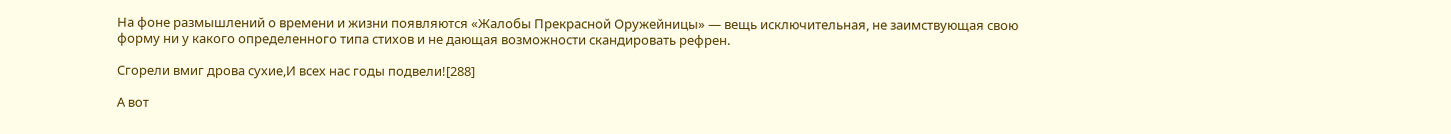На фоне размышлений о времени и жизни появляются «Жалобы Прекрасной Оружейницы» — вещь исключительная, не заимствующая свою форму ни у какого определенного типа стихов и не дающая возможности скандировать рефрен.

Сгорели вмиг дрова сухие,И всех нас годы подвели![288]

А вот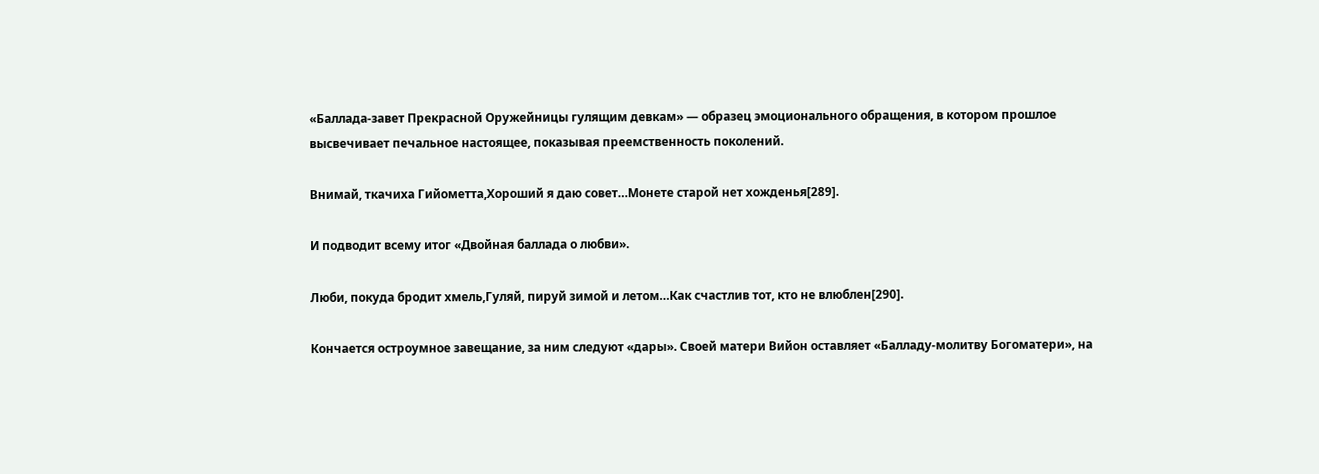«Баллада-завет Прекрасной Оружейницы гулящим девкам» — образец эмоционального обращения, в котором прошлое высвечивает печальное настоящее, показывая преемственность поколений.

Внимай, ткачиха Гийометта,Хороший я даю совет…Монете старой нет хожденья[289].

И подводит всему итог «Двойная баллада о любви».

Люби, покуда бродит хмель,Гуляй, пируй зимой и летом…Как счастлив тот, кто не влюблен[290].

Кончается остроумное завещание, за ним следуют «дары». Своей матери Вийон оставляет «Балладу-молитву Богоматери», на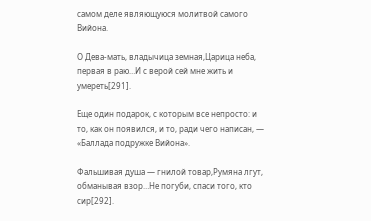самом деле являющуюся молитвой самого Вийона.

О Дева-мать, владычица земная,Царица неба, первая в раю…И с верой сей мне жить и умереть[291].

Еще один подарок, с которым все непросто: и то, как он появился, и то, ради чего написан, — «Баллада подружке Вийона».

Фальшивая душа — гнилой товар,Румяна лгут, обманывая взор…Не погуби, спаси того, кто сир[292].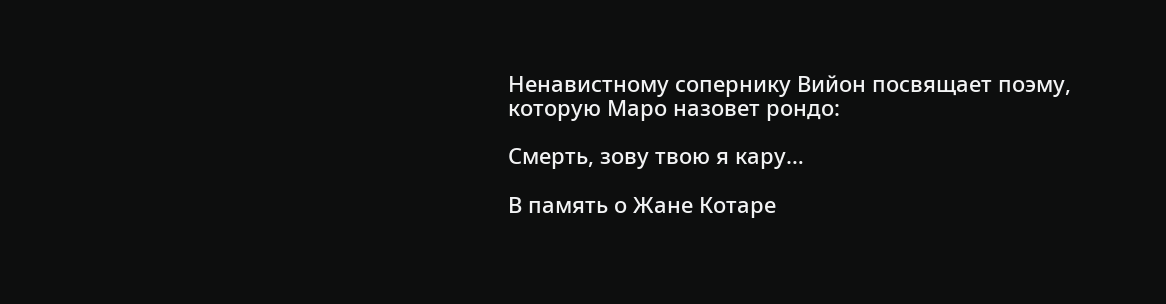Ненавистному сопернику Вийон посвящает поэму, которую Маро назовет рондо:

Смерть, зову твою я кару…

В память о Жане Котаре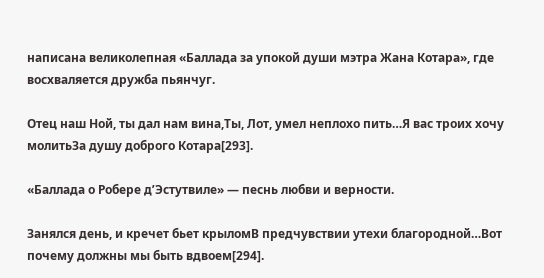написана великолепная «Баллада за упокой души мэтра Жана Котара», где восхваляется дружба пьянчуг.

Отец наш Ной, ты дал нам вина,Ты, Лот, умел неплохо пить…Я вас троих хочу молитьЗа душу доброго Котара[293].

«Баллада о Робере д’Эстутвиле» — песнь любви и верности.

Занялся день, и кречет бьет крыломВ предчувствии утехи благородной…Вот почему должны мы быть вдвоем[294].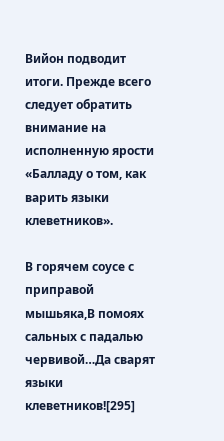Вийон подводит итоги. Прежде всего следует обратить внимание на исполненную ярости «Балладу о том, как варить языки клеветников».

В горячем соусе с приправой мышьяка,В помоях сальных с падалью червивой…Да сварят языки клеветников![295]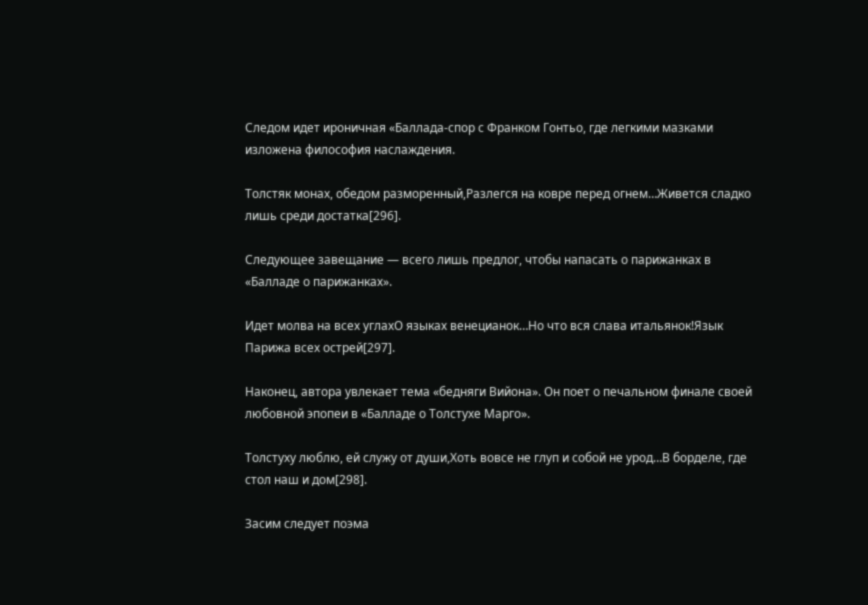Следом идет ироничная «Баллада-спор с Франком Гонтьо, где легкими мазками изложена философия наслаждения.

Толстяк монах, обедом разморенный,Разлегся на ковре перед огнем…Живется сладко лишь среди достатка[296].

Следующее завещание — всего лишь предлог, чтобы напасать о парижанках в «Балладе о парижанках».

Идет молва на всех углахО языках венецианок…Но что вся слава итальянок!Язык Парижа всех острей[297].

Наконец, автора увлекает тема «бедняги Вийона». Он поет о печальном финале своей любовной эпопеи в «Балладе о Толстухе Марго».

Толстуху люблю, ей служу от души,Хоть вовсе не глуп и собой не урод…В борделе, где стол наш и дом[298].

Засим следует поэма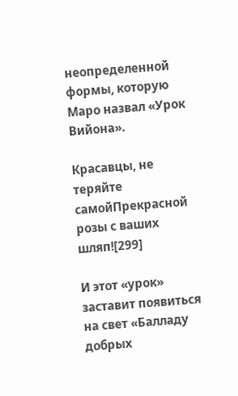неопределенной формы, которую Маро назвал «Урок Вийона».

Красавцы, не теряйте самойПрекрасной розы с ваших шляп![299]

И этот «урок» заставит появиться на свет «Балладу добрых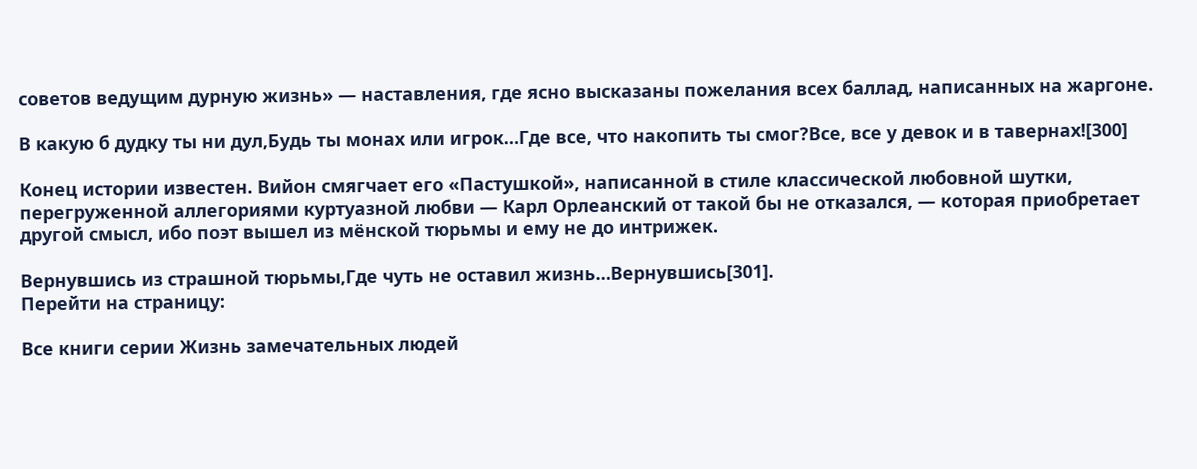советов ведущим дурную жизнь» — наставления, где ясно высказаны пожелания всех баллад, написанных на жаргоне.

В какую б дудку ты ни дул,Будь ты монах или игрок…Где все, что накопить ты смог?Все, все у девок и в тавернах![300]

Конец истории известен. Вийон смягчает его «Пастушкой», написанной в стиле классической любовной шутки, перегруженной аллегориями куртуазной любви — Карл Орлеанский от такой бы не отказался, — которая приобретает другой смысл, ибо поэт вышел из мёнской тюрьмы и ему не до интрижек.

Вернувшись из страшной тюрьмы,Где чуть не оставил жизнь…Вернувшись[301].
Перейти на страницу:

Все книги серии Жизнь замечательных людей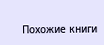Похожие книги